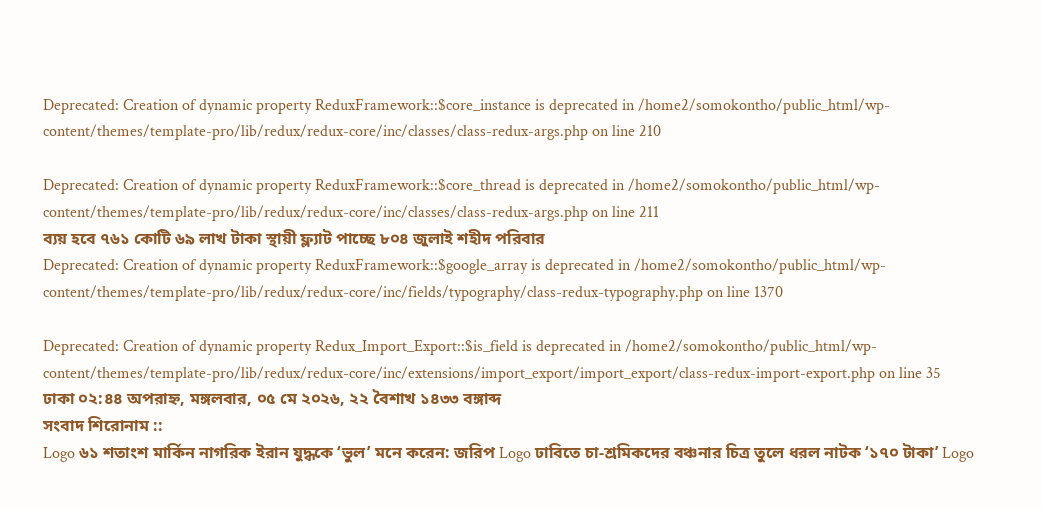Deprecated: Creation of dynamic property ReduxFramework::$core_instance is deprecated in /home2/somokontho/public_html/wp-content/themes/template-pro/lib/redux/redux-core/inc/classes/class-redux-args.php on line 210

Deprecated: Creation of dynamic property ReduxFramework::$core_thread is deprecated in /home2/somokontho/public_html/wp-content/themes/template-pro/lib/redux/redux-core/inc/classes/class-redux-args.php on line 211
ব্যয় হবে ৭৬১ কোটি ৬৯ লাখ টাকা স্থায়ী ফ্ল্যাট পাচ্ছে ৮০৪ জুলাই শহীদ পরিবার
Deprecated: Creation of dynamic property ReduxFramework::$google_array is deprecated in /home2/somokontho/public_html/wp-content/themes/template-pro/lib/redux/redux-core/inc/fields/typography/class-redux-typography.php on line 1370

Deprecated: Creation of dynamic property Redux_Import_Export::$is_field is deprecated in /home2/somokontho/public_html/wp-content/themes/template-pro/lib/redux/redux-core/inc/extensions/import_export/import_export/class-redux-import-export.php on line 35
ঢাকা ০২:৪৪ অপরাহ্ন, মঙ্গলবার, ০৫ মে ২০২৬, ২২ বৈশাখ ১৪৩৩ বঙ্গাব্দ
সংবাদ শিরোনাম ::
Logo ৬১ শতাংশ মার্কিন নাগরিক ইরান যুদ্ধকে ‘ভুল’ মনে করেন: জরিপ Logo ঢাবিতে চা-শ্রমিকদের বঞ্চনার চিত্র তুলে ধরল নাটক ‘১৭০ টাকা’ Logo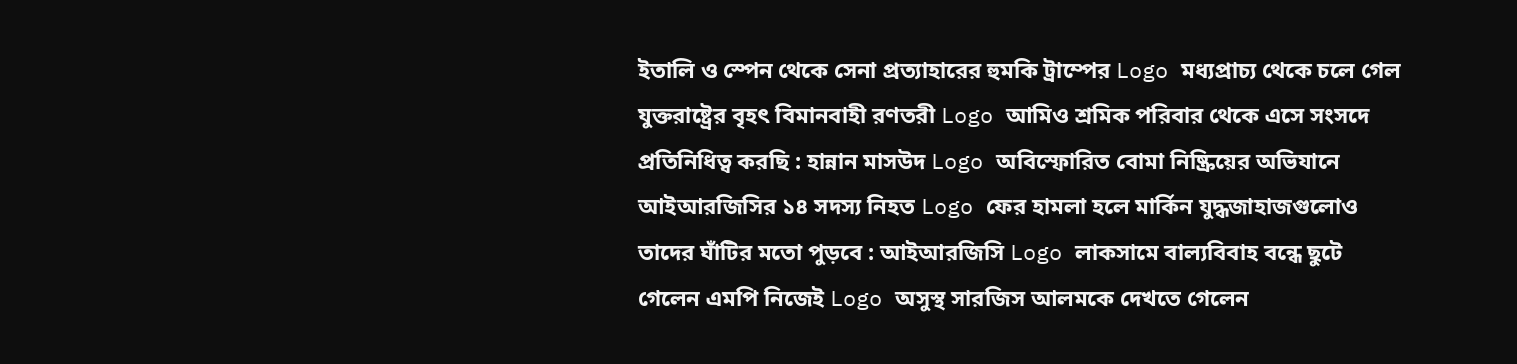ইতালি ও স্পেন থেকে সেনা প্রত্যাহারের হুমকি ট্রাম্পের Logo মধ্যপ্রাচ্য থেকে চলে গেল যুক্তরাষ্ট্রের বৃহৎ বিমানবাহী রণতরী Logo আমিও শ্রমিক পরিবার থেকে এসে সংসদে প্রতিনিধিত্ব করছি : হান্নান মাসউদ Logo অবিস্ফোরিত বোমা নিষ্ক্রিয়ের অভিযানে আইআরজিসির ১৪ সদস্য নিহত Logo ফের হামলা হলে মার্কিন যুদ্ধজাহাজগুলোও তাদের ঘাঁটির মতো পুড়বে : আইআরজিসি Logo লাকসামে বাল্যবিবাহ বন্ধে ছুটে গেলেন এমপি নিজেই Logo অসুস্থ সারজিস আলমকে দেখতে গেলেন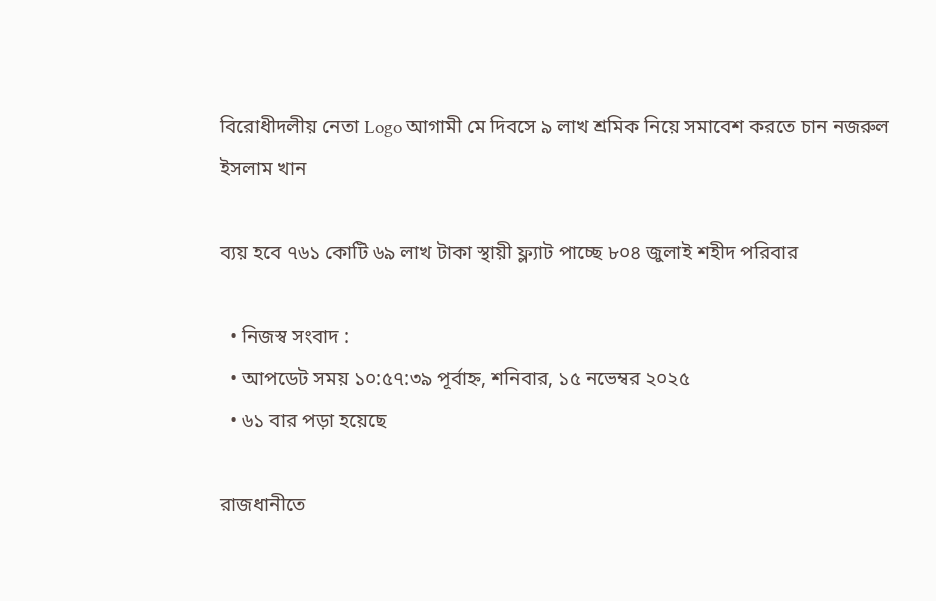বিরোধীদলীয় নেতা Logo আগামী মে দিবসে ৯ লাখ শ্রমিক নিয়ে সমাবেশ করতে চান নজরুল ইসলাম খান

ব্যয় হবে ৭৬১ কোটি ৬৯ লাখ টাকা স্থায়ী ফ্ল্যাট পাচ্ছে ৮০৪ জুলাই শহীদ পরিবার

  • নিজস্ব সংবাদ :
  • আপডেট সময় ১০:৫৭:৩৯ পূর্বাহ্ন, শনিবার, ১৫ নভেম্বর ২০২৫
  • ৬১ বার পড়া হয়েছে

রাজধানীতে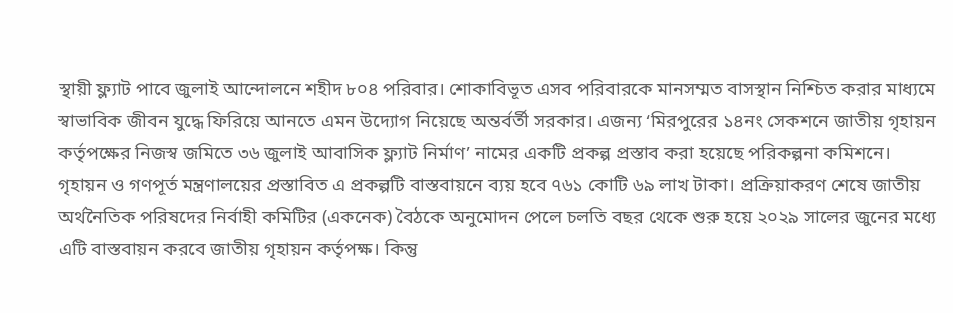স্থায়ী ফ্ল্যাট পাবে জুলাই আন্দোলনে শহীদ ৮০৪ পরিবার। শোকাবিভূত এসব পরিবারকে মানসম্মত বাসস্থান নিশ্চিত করার মাধ্যমে স্বাভাবিক জীবন যুদ্ধে ফিরিয়ে আনতে এমন উদ্যোগ নিয়েছে অন্তর্বর্তী সরকার। এজন্য ‘মিরপুরের ১৪নং সেকশনে জাতীয় গৃহায়ন কর্তৃপক্ষের নিজস্ব জমিতে ৩৬ জুলাই আবাসিক ফ্ল্যাট নির্মাণ’ নামের একটি প্রকল্প প্রস্তাব করা হয়েছে পরিকল্পনা কমিশনে। গৃহায়ন ও গণপূর্ত মন্ত্রণালয়ের প্রস্তাবিত এ প্রকল্পটি বাস্তবায়নে ব্যয় হবে ৭৬১ কোটি ৬৯ লাখ টাকা। প্রক্রিয়াকরণ শেষে জাতীয় অর্থনৈতিক পরিষদের নির্বাহী কমিটির (একনেক) বৈঠকে অনুমোদন পেলে চলতি বছর থেকে শুরু হয়ে ২০২৯ সালের জুনের মধ্যে এটি বাস্তবায়ন করবে জাতীয় গৃহায়ন কর্তৃপক্ষ। কিন্তু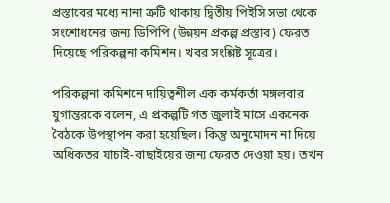প্রস্তাবের মধ্যে নানা ত্রুটি থাকায় দ্বিতীয় পিইসি সভা থেকে সংশোধনের জন্য ডিপিপি (উন্নয়ন প্রকল্প প্রস্তাব) ফেরত দিয়েছে পরিকল্পনা কমিশন। খবর সংশ্লিষ্ট সূত্রের।

পরিকল্পনা কমিশনে দায়িত্বশীল এক কর্মকর্তা মঙ্গলবার যুগান্তরকে বলেন, এ প্রকল্পটি গত জুলাই মাসে একনেক বৈঠকে উপস্থাপন করা হয়েছিল। কিন্তু অনুমোদন না দিয়ে অধিকতর যাচাই-বাছাইয়ের জন্য ফেরত দেওয়া হয়। তখন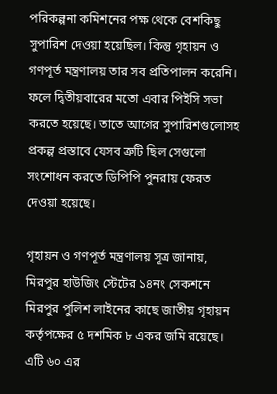পরিকল্পনা কমিশনের পক্ষ থেকে বেশকিছু সুপারিশ দেওয়া হয়েছিল। কিন্তু গৃহায়ন ও গণপূর্ত মন্ত্রণালয় তার সব প্রতিপালন করেনি। ফলে দ্বিতীয়বারের মতো এবার পিইসি সভা করতে হয়েছে। তাতে আগের সুপারিশগুলোসহ প্রকল্প প্রস্তাবে যেসব ত্রুটি ছিল সেগুলো সংশোধন করতে ডিপিপি পুনরায় ফেরত দেওয়া হয়েছে।

গৃহায়ন ও গণপূর্ত মন্ত্রণালয় সূত্র জানায়, মিরপুর হাউজিং স্টেটের ১৪নং সেকশনে মিরপুর পুলিশ লাইনের কাছে জাতীয় গৃহায়ন কর্তৃপক্ষের ৫ দশমিক ৮ একর জমি রয়েছে। এটি ৬০ এর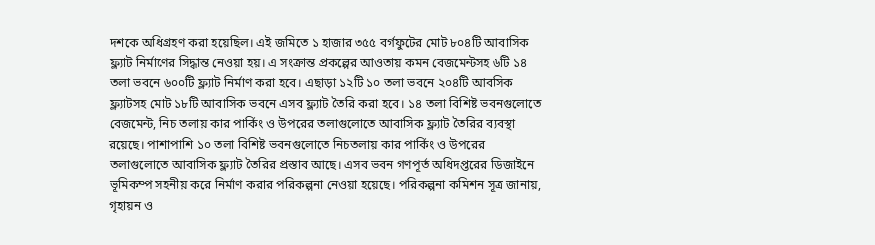দশকে অধিগ্রহণ করা হয়েছিল। এই জমিতে ১ হাজার ৩৫৫ বর্গফুটের মোট ৮০৪টি আবাসিক ফ্ল্যাট নির্মাণের সিদ্ধান্ত নেওয়া হয়। এ সংক্রান্ত প্রকল্পের আওতায় কমন বেজমেন্টসহ ৬টি ১৪ তলা ভবনে ৬০০টি ফ্ল্যাট নির্মাণ করা হবে। এছাড়া ১২টি ১০ তলা ভবনে ২০৪টি আবসিক ফ্ল্যাটসহ মোট ১৮টি আবাসিক ভবনে এসব ফ্ল্যাট তৈরি করা হবে। ১৪ তলা বিশিষ্ট ভবনগুলোতে বেজমেন্ট, নিচ তলায় কার পার্কিং ও উপরের তলাগুলোতে আবাসিক ফ্ল্যাট তৈরির ব্যবস্থা রয়েছে। পাশাপাশি ১০ তলা বিশিষ্ট ভবনগুলোতে নিচতলায় কার পার্কিং ও উপরের তলাগুলোতে আবাসিক ফ্ল্যাট তৈরির প্রস্তাব আছে। এসব ভবন গণপূর্ত অধিদপ্তরের ডিজাইনে ভূমিকম্প সহনীয় করে নির্মাণ করার পরিকল্পনা নেওয়া হয়েছে। পরিকল্পনা কমিশন সূত্র জানায়, গৃহায়ন ও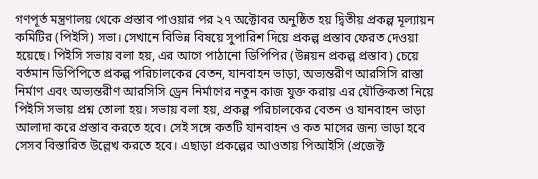গণপূর্ত মন্ত্রণালয় থেকে প্রস্তাব পাওয়ার পর ২৭ অক্টোবর অনুষ্ঠিত হয় দ্বিতীয় প্রকল্প মূল্যায়ন কমিটির (পিইসি) সভা। সেখানে বিভিন্ন বিষয়ে সুপারিশ দিয়ে প্রকল্প প্রস্তাব ফেরত দেওয়া হয়েছে। পিইসি সভায় বলা হয়, এর আগে পাঠানো ডিপিপির (উন্নয়ন প্রকল্প প্রস্তাব) চেয়ে বর্তমান ডিপিপিতে প্রকল্প পরিচালকের বেতন, যানবাহন ভাড়া, অভ্যন্তরীণ আরসিসি রাস্তা নির্মাণ এবং অভ্যন্তরীণ আরসিসি ড্রেন নির্মাণের নতুন কাজ যুক্ত করায় এর যৌক্তিকতা নিয়ে পিইসি সভায় প্রশ্ন তোলা হয়। সভায় বলা হয়, প্রকল্প পরিচালকের বেতন ও যানবাহন ভাড়া আলাদা করে প্রস্তাব করতে হবে। সেই সঙ্গে কতটি যানবাহন ও কত মাসের জন্য ভাড়া হবে সেসব বিস্তারিত উল্লেখ করতে হবে। এছাড়া প্রকল্পের আওতায় পিআইসি (প্রজেক্ট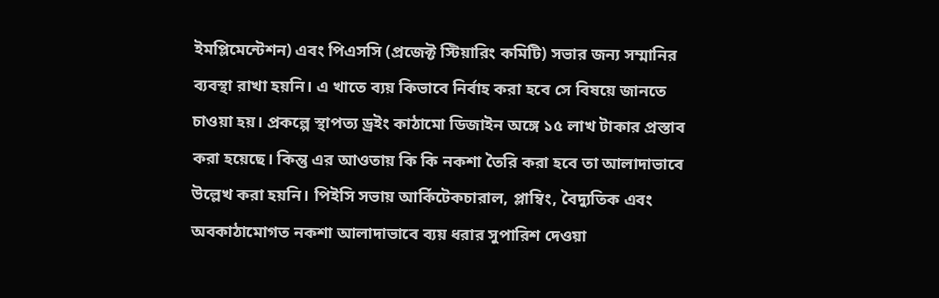ইমপ্লিমেন্টেশন) এবং পিএসসি (প্রজেক্ট স্টিয়ারিং কমিটি) সভার জন্য সম্মানির ব্যবস্থা রাখা হয়নি। এ খাতে ব্যয় কিভাবে নির্বাহ করা হবে সে বিষয়ে জানতে চাওয়া হয়। প্রকল্পে স্থাপত্য ড্রইং কাঠামো ডিজাইন অঙ্গে ১৫ লাখ টাকার প্রস্তাব করা হয়েছে। কিন্তু এর আওতায় কি কি নকশা তৈরি করা হবে তা আলাদাভাবে উল্লেখ করা হয়নি। পিইসি সভায় আর্কিটেকচারাল, প্লাম্বিং, বৈদ্যুতিক এবং অবকাঠামোগত নকশা আলাদাভাবে ব্যয় ধরার সুপারিশ দেওয়া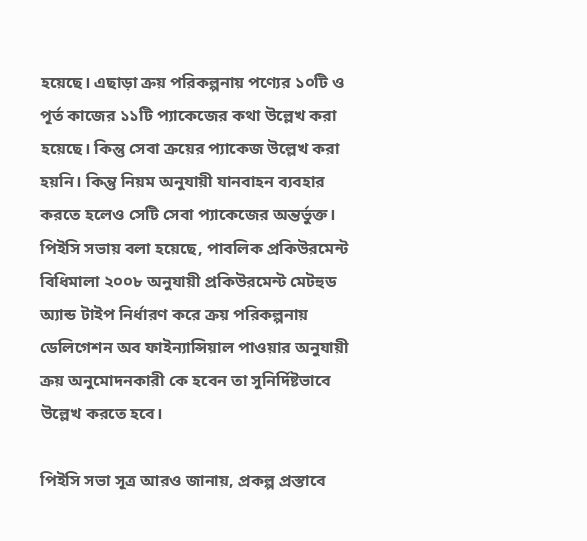হয়েছে। এছাড়া ক্রয় পরিকল্পনায় পণ্যের ১০টি ও পূর্ত কাজের ১১টি প্যাকেজের কথা উল্লেখ করা হয়েছে। কিন্তু সেবা ক্রয়ের প্যাকেজ উল্লেখ করা হয়নি। কিন্তু নিয়ম অনুযায়ী যানবাহন ব্যবহার করতে হলেও সেটি সেবা প্যাকেজের অন্তর্ভুক্ত। পিইসি সভায় বলা হয়েছে, পাবলিক প্রকিউরমেন্ট বিধিমালা ২০০৮ অনুযায়ী প্রকিউরমেন্ট মেটহুড অ্যান্ড টাইপ নির্ধারণ করে ক্রয় পরিকল্পনায় ডেলিগেশন অব ফাইন্যান্সিয়াল পাওয়ার অনুযায়ী ক্রয় অনুমোদনকারী কে হবেন তা সুনির্দিষ্টভাবে উল্লেখ করতে হবে।

পিইসি সভা সূত্র আরও জানায়, প্রকল্প প্রস্তাবে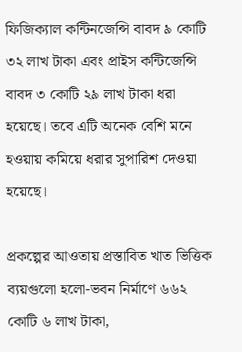ফিজিক্যাল কন্টিনজেন্সি বাবদ ৯ কোটি ৩২ লাখ টাকা এবং প্রাইস কন্টিজেন্সি বাবদ ৩ কোটি ২৯ লাখ টাকা ধরা হয়েছে। তবে এটি অনেক বেশি মনে হওয়ায় কমিয়ে ধরার সুপারিশ দেওয়া হয়েছে।

প্রকল্পের আওতায় প্রস্তাবিত খাত ভিত্তিক ব্যয়গুলো হলো-ভবন নির্মাণে ৬৬২ কোটি ৬ লাখ টাকা,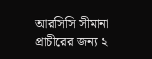আরসিসি সীমানা প্রাচীরের জন্য ২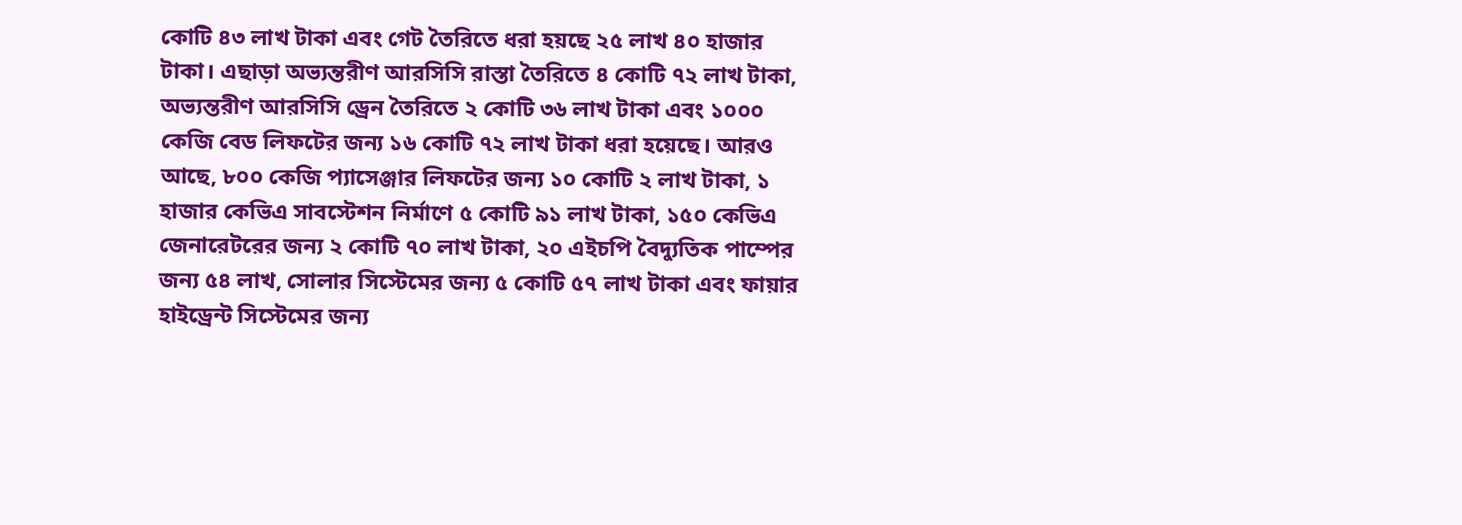কোটি ৪৩ লাখ টাকা এবং গেট তৈরিতে ধরা হয়ছে ২৫ লাখ ৪০ হাজার টাকা। এছাড়া অভ্যন্তরীণ আরসিসি রাস্তা তৈরিতে ৪ কোটি ৭২ লাখ টাকা, অভ্যন্তরীণ আরসিসি ড্রেন তৈরিতে ২ কোটি ৩৬ লাখ টাকা এবং ১০০০ কেজি বেড লিফটের জন্য ১৬ কোটি ৭২ লাখ টাকা ধরা হয়েছে। আরও আছে, ৮০০ কেজি প্যাসেঞ্জার লিফটের জন্য ১০ কোটি ২ লাখ টাকা, ১ হাজার কেভিএ সাবস্টেশন নির্মাণে ৫ কোটি ৯১ লাখ টাকা, ১৫০ কেভিএ জেনারেটরের জন্য ২ কোটি ৭০ লাখ টাকা, ২০ এইচপি বৈদ্যুতিক পাম্পের জন্য ৫৪ লাখ, সোলার সিস্টেমের জন্য ৫ কোটি ৫৭ লাখ টাকা এবং ফায়ার হাইড্রেন্ট সিস্টেমের জন্য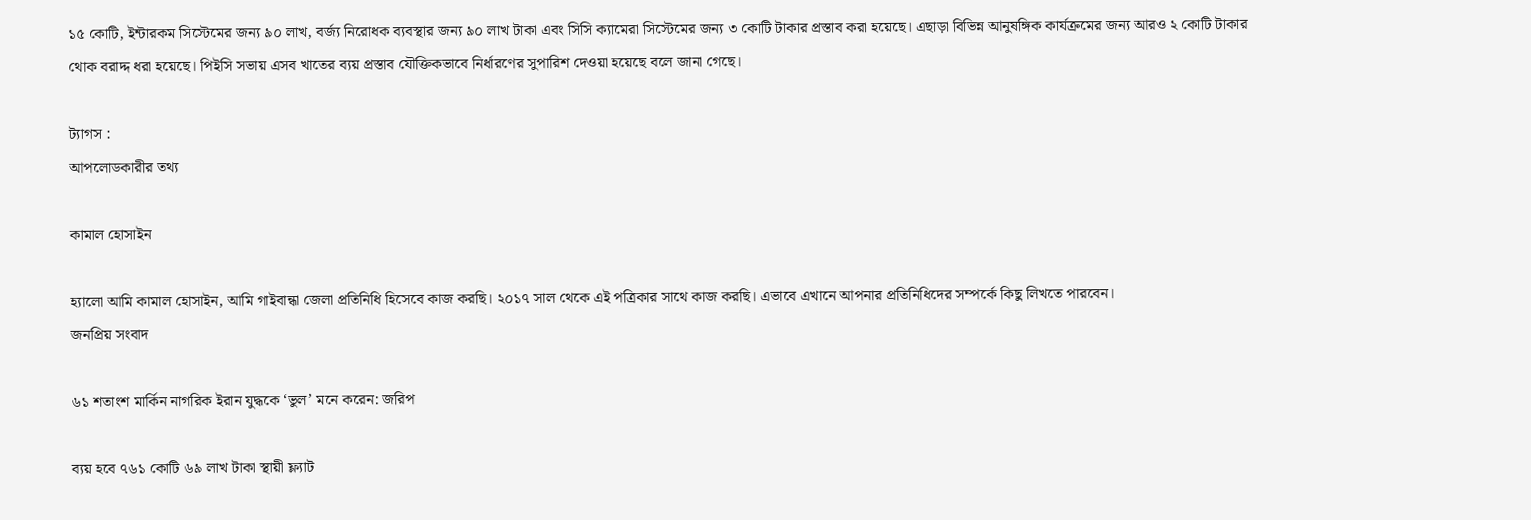১৫ কোটি, ইন্টারকম সিস্টেমের জন্য ৯০ লাখ, বর্জ্য নিরোধক ব্যবস্থার জন্য ৯০ লাখ টাকা এবং সিসি ক্যামেরা সিস্টেমের জন্য ৩ কোটি টাকার প্রস্তাব করা হয়েছে। এছাড়া বিভিন্ন আনুষঙ্গিক কার্যক্রমের জন্য আরও ২ কোটি টাকার থোক বরাদ্দ ধরা হয়েছে। পিইসি সভায় এসব খাতের ব্যয় প্রস্তাব যৌক্তিকভাবে নির্ধারণের সুপারিশ দেওয়া হয়েছে বলে জানা গেছে।

ট্যাগস :
আপলোডকারীর তথ্য

কামাল হোসাইন

হ্যালো আমি কামাল হোসাইন, আমি গাইবান্ধা জেলা প্রতিনিধি হিসেবে কাজ করছি। ২০১৭ সাল থেকে এই পত্রিকার সাথে কাজ করছি। এভাবে এখানে আপনার প্রতিনিধিদের সম্পর্কে কিছু লিখতে পারবেন।
জনপ্রিয় সংবাদ

৬১ শতাংশ মার্কিন নাগরিক ইরান যুদ্ধকে ‘ভুল’ মনে করেন: জরিপ

ব্যয় হবে ৭৬১ কোটি ৬৯ লাখ টাকা স্থায়ী ফ্ল্যাট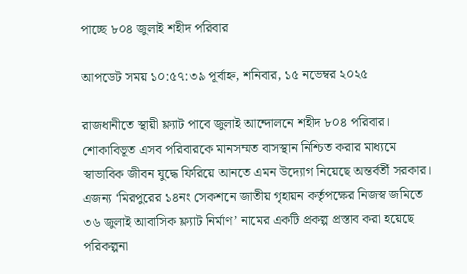পাচ্ছে ৮০৪ জুলাই শহীদ পরিবার

আপডেট সময় ১০:৫৭:৩৯ পূর্বাহ্ন, শনিবার, ১৫ নভেম্বর ২০২৫

রাজধানীতে স্থায়ী ফ্ল্যাট পাবে জুলাই আন্দোলনে শহীদ ৮০৪ পরিবার। শোকাবিভূত এসব পরিবারকে মানসম্মত বাসস্থান নিশ্চিত করার মাধ্যমে স্বাভাবিক জীবন যুদ্ধে ফিরিয়ে আনতে এমন উদ্যোগ নিয়েছে অন্তর্বর্তী সরকার। এজন্য ‘মিরপুরের ১৪নং সেকশনে জাতীয় গৃহায়ন কর্তৃপক্ষের নিজস্ব জমিতে ৩৬ জুলাই আবাসিক ফ্ল্যাট নির্মাণ’ নামের একটি প্রকল্প প্রস্তাব করা হয়েছে পরিকল্পনা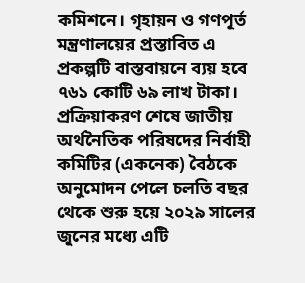কমিশনে। গৃহায়ন ও গণপূর্ত মন্ত্রণালয়ের প্রস্তাবিত এ প্রকল্পটি বাস্তবায়নে ব্যয় হবে ৭৬১ কোটি ৬৯ লাখ টাকা। প্রক্রিয়াকরণ শেষে জাতীয় অর্থনৈতিক পরিষদের নির্বাহী কমিটির (একনেক) বৈঠকে অনুমোদন পেলে চলতি বছর থেকে শুরু হয়ে ২০২৯ সালের জুনের মধ্যে এটি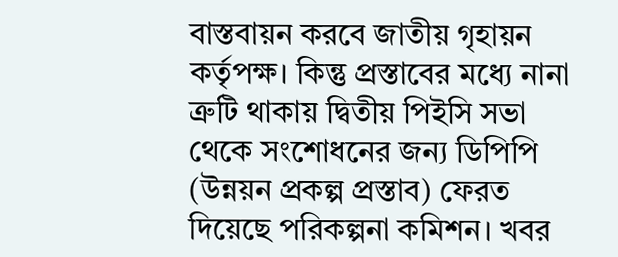বাস্তবায়ন করবে জাতীয় গৃহায়ন কর্তৃপক্ষ। কিন্তু প্রস্তাবের মধ্যে নানা ত্রুটি থাকায় দ্বিতীয় পিইসি সভা থেকে সংশোধনের জন্য ডিপিপি (উন্নয়ন প্রকল্প প্রস্তাব) ফেরত দিয়েছে পরিকল্পনা কমিশন। খবর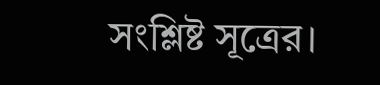সংশ্লিষ্ট সূত্রের।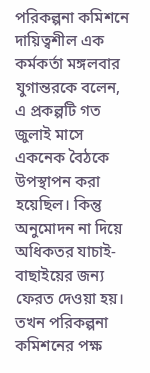পরিকল্পনা কমিশনে দায়িত্বশীল এক কর্মকর্তা মঙ্গলবার যুগান্তরকে বলেন, এ প্রকল্পটি গত জুলাই মাসে একনেক বৈঠকে উপস্থাপন করা হয়েছিল। কিন্তু অনুমোদন না দিয়ে অধিকতর যাচাই-বাছাইয়ের জন্য ফেরত দেওয়া হয়। তখন পরিকল্পনা কমিশনের পক্ষ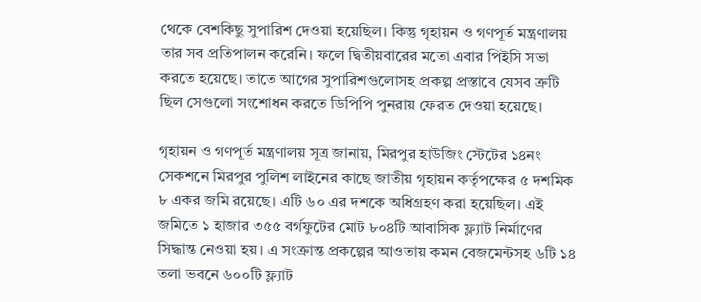থেকে বেশকিছু সুপারিশ দেওয়া হয়েছিল। কিন্তু গৃহায়ন ও গণপূর্ত মন্ত্রণালয় তার সব প্রতিপালন করেনি। ফলে দ্বিতীয়বারের মতো এবার পিইসি সভা করতে হয়েছে। তাতে আগের সুপারিশগুলোসহ প্রকল্প প্রস্তাবে যেসব ত্রুটি ছিল সেগুলো সংশোধন করতে ডিপিপি পুনরায় ফেরত দেওয়া হয়েছে।

গৃহায়ন ও গণপূর্ত মন্ত্রণালয় সূত্র জানায়, মিরপুর হাউজিং স্টেটের ১৪নং সেকশনে মিরপুর পুলিশ লাইনের কাছে জাতীয় গৃহায়ন কর্তৃপক্ষের ৫ দশমিক ৮ একর জমি রয়েছে। এটি ৬০ এর দশকে অধিগ্রহণ করা হয়েছিল। এই জমিতে ১ হাজার ৩৫৫ বর্গফুটের মোট ৮০৪টি আবাসিক ফ্ল্যাট নির্মাণের সিদ্ধান্ত নেওয়া হয়। এ সংক্রান্ত প্রকল্পের আওতায় কমন বেজমেন্টসহ ৬টি ১৪ তলা ভবনে ৬০০টি ফ্ল্যাট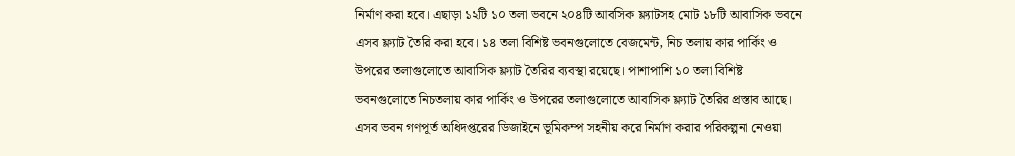নির্মাণ করা হবে। এছাড়া ১২টি ১০ তলা ভবনে ২০৪টি আবসিক ফ্ল্যাটসহ মোট ১৮টি আবাসিক ভবনে এসব ফ্ল্যাট তৈরি করা হবে। ১৪ তলা বিশিষ্ট ভবনগুলোতে বেজমেন্ট, নিচ তলায় কার পার্কিং ও উপরের তলাগুলোতে আবাসিক ফ্ল্যাট তৈরির ব্যবস্থা রয়েছে। পাশাপাশি ১০ তলা বিশিষ্ট ভবনগুলোতে নিচতলায় কার পার্কিং ও উপরের তলাগুলোতে আবাসিক ফ্ল্যাট তৈরির প্রস্তাব আছে। এসব ভবন গণপূর্ত অধিদপ্তরের ডিজাইনে ভূমিকম্প সহনীয় করে নির্মাণ করার পরিকল্পনা নেওয়া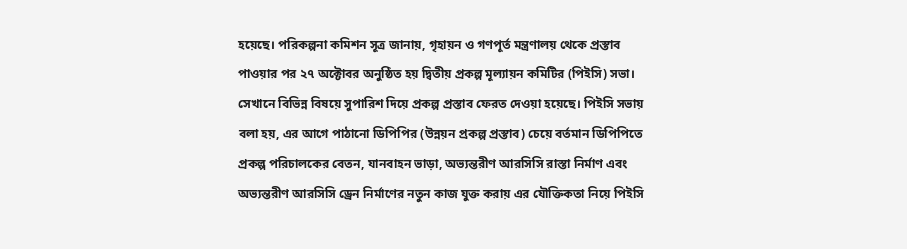হয়েছে। পরিকল্পনা কমিশন সূত্র জানায়, গৃহায়ন ও গণপূর্ত মন্ত্রণালয় থেকে প্রস্তাব পাওয়ার পর ২৭ অক্টোবর অনুষ্ঠিত হয় দ্বিতীয় প্রকল্প মূল্যায়ন কমিটির (পিইসি) সভা। সেখানে বিভিন্ন বিষয়ে সুপারিশ দিয়ে প্রকল্প প্রস্তাব ফেরত দেওয়া হয়েছে। পিইসি সভায় বলা হয়, এর আগে পাঠানো ডিপিপির (উন্নয়ন প্রকল্প প্রস্তাব) চেয়ে বর্তমান ডিপিপিতে প্রকল্প পরিচালকের বেতন, যানবাহন ভাড়া, অভ্যন্তরীণ আরসিসি রাস্তা নির্মাণ এবং অভ্যন্তরীণ আরসিসি ড্রেন নির্মাণের নতুন কাজ যুক্ত করায় এর যৌক্তিকতা নিয়ে পিইসি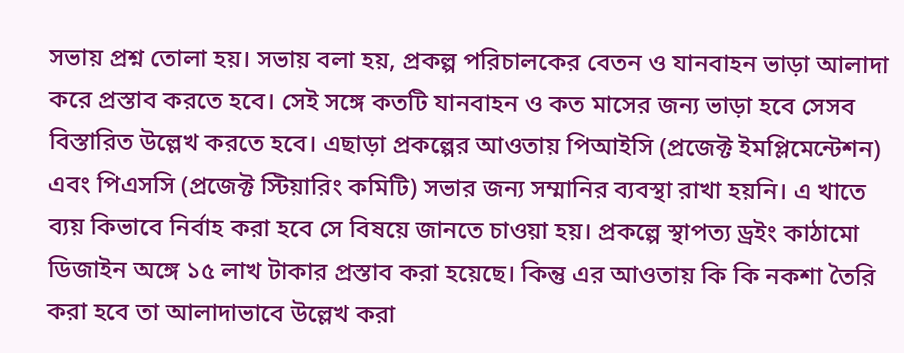সভায় প্রশ্ন তোলা হয়। সভায় বলা হয়, প্রকল্প পরিচালকের বেতন ও যানবাহন ভাড়া আলাদা করে প্রস্তাব করতে হবে। সেই সঙ্গে কতটি যানবাহন ও কত মাসের জন্য ভাড়া হবে সেসব বিস্তারিত উল্লেখ করতে হবে। এছাড়া প্রকল্পের আওতায় পিআইসি (প্রজেক্ট ইমপ্লিমেন্টেশন) এবং পিএসসি (প্রজেক্ট স্টিয়ারিং কমিটি) সভার জন্য সম্মানির ব্যবস্থা রাখা হয়নি। এ খাতে ব্যয় কিভাবে নির্বাহ করা হবে সে বিষয়ে জানতে চাওয়া হয়। প্রকল্পে স্থাপত্য ড্রইং কাঠামো ডিজাইন অঙ্গে ১৫ লাখ টাকার প্রস্তাব করা হয়েছে। কিন্তু এর আওতায় কি কি নকশা তৈরি করা হবে তা আলাদাভাবে উল্লেখ করা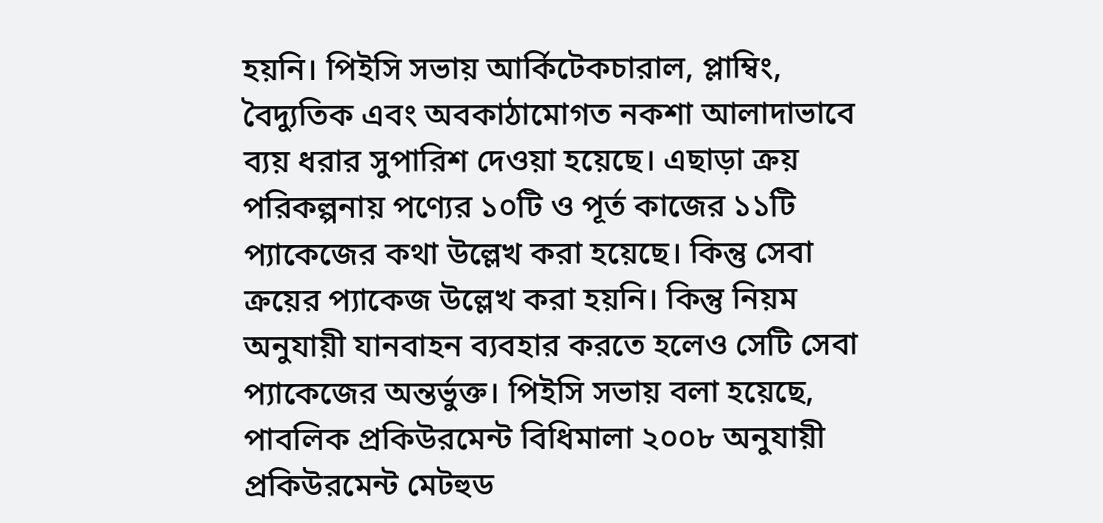হয়নি। পিইসি সভায় আর্কিটেকচারাল, প্লাম্বিং, বৈদ্যুতিক এবং অবকাঠামোগত নকশা আলাদাভাবে ব্যয় ধরার সুপারিশ দেওয়া হয়েছে। এছাড়া ক্রয় পরিকল্পনায় পণ্যের ১০টি ও পূর্ত কাজের ১১টি প্যাকেজের কথা উল্লেখ করা হয়েছে। কিন্তু সেবা ক্রয়ের প্যাকেজ উল্লেখ করা হয়নি। কিন্তু নিয়ম অনুযায়ী যানবাহন ব্যবহার করতে হলেও সেটি সেবা প্যাকেজের অন্তর্ভুক্ত। পিইসি সভায় বলা হয়েছে, পাবলিক প্রকিউরমেন্ট বিধিমালা ২০০৮ অনুযায়ী প্রকিউরমেন্ট মেটহুড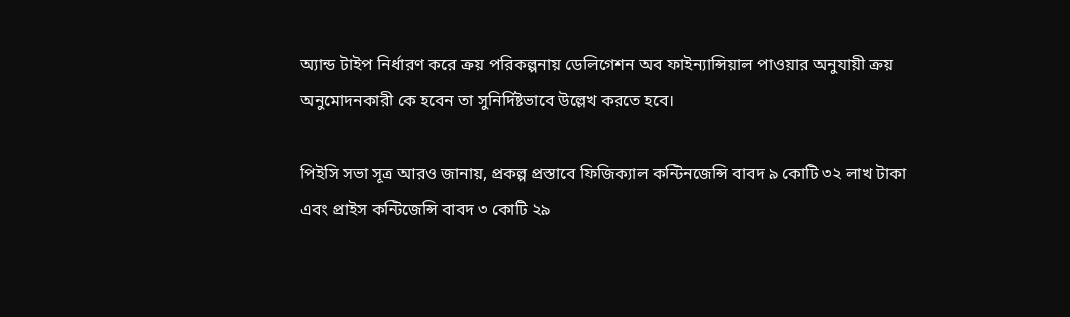অ্যান্ড টাইপ নির্ধারণ করে ক্রয় পরিকল্পনায় ডেলিগেশন অব ফাইন্যান্সিয়াল পাওয়ার অনুযায়ী ক্রয় অনুমোদনকারী কে হবেন তা সুনির্দিষ্টভাবে উল্লেখ করতে হবে।

পিইসি সভা সূত্র আরও জানায়, প্রকল্প প্রস্তাবে ফিজিক্যাল কন্টিনজেন্সি বাবদ ৯ কোটি ৩২ লাখ টাকা এবং প্রাইস কন্টিজেন্সি বাবদ ৩ কোটি ২৯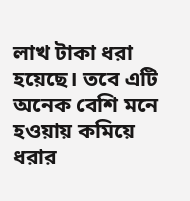লাখ টাকা ধরা হয়েছে। তবে এটি অনেক বেশি মনে হওয়ায় কমিয়ে ধরার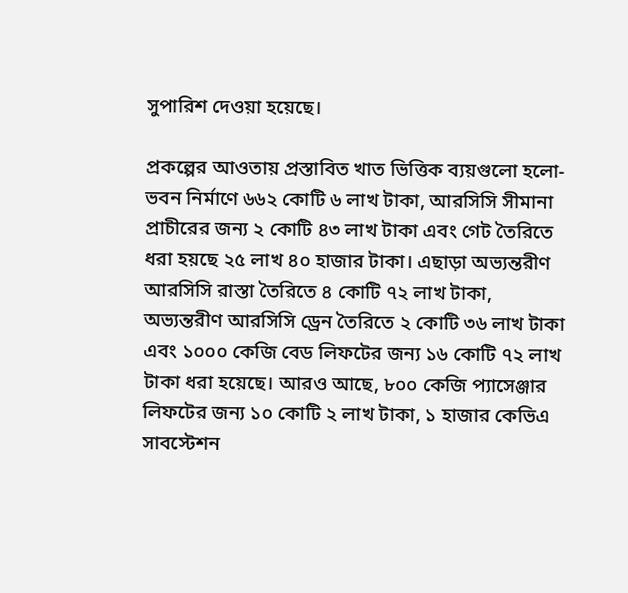সুপারিশ দেওয়া হয়েছে।

প্রকল্পের আওতায় প্রস্তাবিত খাত ভিত্তিক ব্যয়গুলো হলো-ভবন নির্মাণে ৬৬২ কোটি ৬ লাখ টাকা, আরসিসি সীমানা প্রাচীরের জন্য ২ কোটি ৪৩ লাখ টাকা এবং গেট তৈরিতে ধরা হয়ছে ২৫ লাখ ৪০ হাজার টাকা। এছাড়া অভ্যন্তরীণ আরসিসি রাস্তা তৈরিতে ৪ কোটি ৭২ লাখ টাকা, অভ্যন্তরীণ আরসিসি ড্রেন তৈরিতে ২ কোটি ৩৬ লাখ টাকা এবং ১০০০ কেজি বেড লিফটের জন্য ১৬ কোটি ৭২ লাখ টাকা ধরা হয়েছে। আরও আছে, ৮০০ কেজি প্যাসেঞ্জার লিফটের জন্য ১০ কোটি ২ লাখ টাকা, ১ হাজার কেভিএ সাবস্টেশন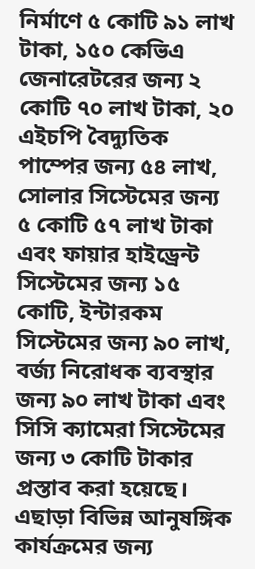নির্মাণে ৫ কোটি ৯১ লাখ টাকা, ১৫০ কেভিএ জেনারেটরের জন্য ২ কোটি ৭০ লাখ টাকা, ২০ এইচপি বৈদ্যুতিক পাম্পের জন্য ৫৪ লাখ, সোলার সিস্টেমের জন্য ৫ কোটি ৫৭ লাখ টাকা এবং ফায়ার হাইড্রেন্ট সিস্টেমের জন্য ১৫ কোটি, ইন্টারকম সিস্টেমের জন্য ৯০ লাখ, বর্জ্য নিরোধক ব্যবস্থার জন্য ৯০ লাখ টাকা এবং সিসি ক্যামেরা সিস্টেমের জন্য ৩ কোটি টাকার প্রস্তাব করা হয়েছে। এছাড়া বিভিন্ন আনুষঙ্গিক কার্যক্রমের জন্য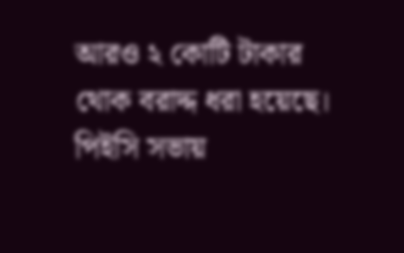আরও ২ কোটি টাকার থোক বরাদ্দ ধরা হয়েছে। পিইসি সভায়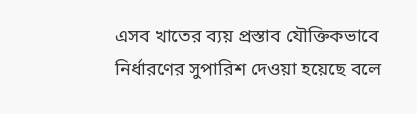এসব খাতের ব্যয় প্রস্তাব যৌক্তিকভাবে নির্ধারণের সুপারিশ দেওয়া হয়েছে বলে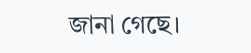জানা গেছে।